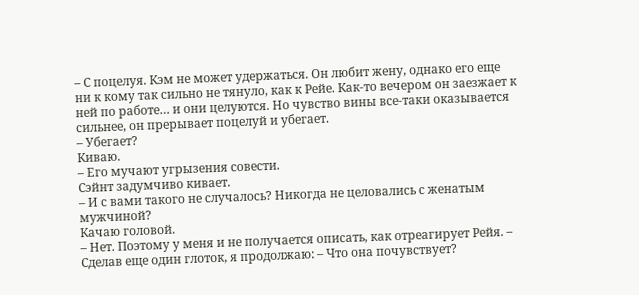– С поцелуя. Кэм не может удержаться. Он любит жену, однако его еще ни к кому так сильно не тянуло, как к Рейе. Как-то вечером он заезжает к ней по работе… и они целуются. Но чувство вины все-таки оказывается сильнее, он прерывает поцелуй и убегает.
– Убегает?
Киваю.
– Его мучают угрызения совести.
Сэйнт задумчиво кивает.
– И с вами такого не случалось? Никогда не целовались с женатым мужчиной?
Качаю головой.
– Нет. Поэтому у меня и не получается описать, как отреагирует Рейя. – Сделав еще один глоток, я продолжаю: – Что она почувствует?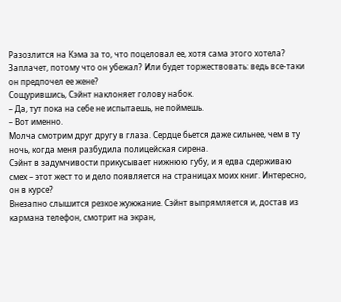Разозлится на Кэма за то, что поцеловал ее, хотя сама этого хотела? Заплачет, потому что он убежал? Или будет торжествовать: ведь все-таки он предпочел ее жене?
Сощурившись, Сэйнт наклоняет голову набок.
– Да, тут пока на себе не испытаешь, не поймешь.
– Вот именно.
Молча смотрим друг другу в глаза. Сердце бьется даже сильнее, чем в ту ночь, когда меня разбудила полицейская сирена.
Сэйнт в задумчивости прикусывает нижнюю губу, и я едва сдерживаю смех – этот жест то и дело появляется на страницах моих книг. Интересно, он в курсе?
Внезапно слышится резкое жужжание. Сэйнт выпрямляется и, достав из кармана телефон, смотрит на экран,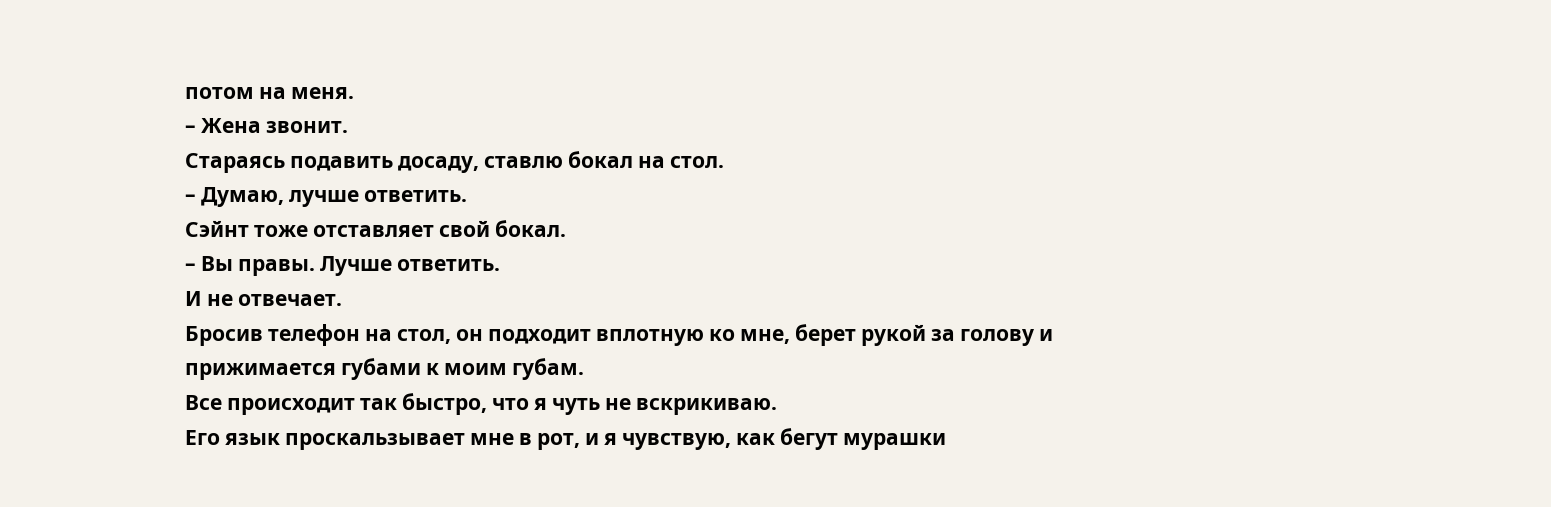потом на меня.
– Жена звонит.
Стараясь подавить досаду, ставлю бокал на стол.
– Думаю, лучше ответить.
Сэйнт тоже отставляет свой бокал.
– Вы правы. Лучше ответить.
И не отвечает.
Бросив телефон на стол, он подходит вплотную ко мне, берет рукой за голову и прижимается губами к моим губам.
Все происходит так быстро, что я чуть не вскрикиваю.
Его язык проскальзывает мне в рот, и я чувствую, как бегут мурашки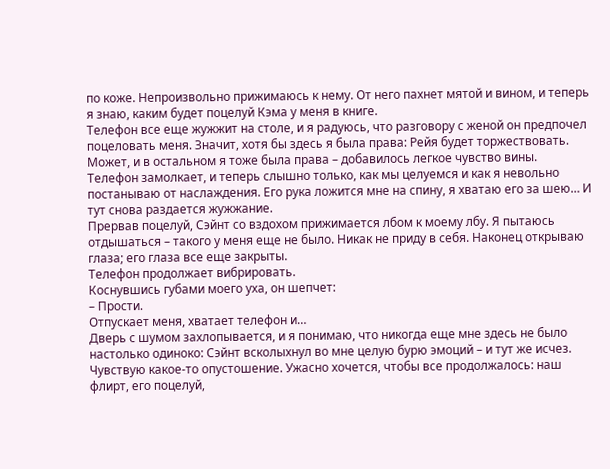по коже. Непроизвольно прижимаюсь к нему. От него пахнет мятой и вином, и теперь я знаю, каким будет поцелуй Кэма у меня в книге.
Телефон все еще жужжит на столе, и я радуюсь, что разговору с женой он предпочел поцеловать меня. Значит, хотя бы здесь я была права: Рейя будет торжествовать.
Может, и в остальном я тоже была права – добавилось легкое чувство вины.
Телефон замолкает, и теперь слышно только, как мы целуемся и как я невольно постанываю от наслаждения. Его рука ложится мне на спину, я хватаю его за шею… И тут снова раздается жужжание.
Прервав поцелуй, Сэйнт со вздохом прижимается лбом к моему лбу. Я пытаюсь отдышаться – такого у меня еще не было. Никак не приду в себя. Наконец открываю глаза; его глаза все еще закрыты.
Телефон продолжает вибрировать.
Коснувшись губами моего уха, он шепчет:
– Прости.
Отпускает меня, хватает телефон и…
Дверь с шумом захлопывается, и я понимаю, что никогда еще мне здесь не было настолько одиноко: Сэйнт всколыхнул во мне целую бурю эмоций – и тут же исчез.
Чувствую какое-то опустошение. Ужасно хочется, чтобы все продолжалось: наш флирт, его поцелуй,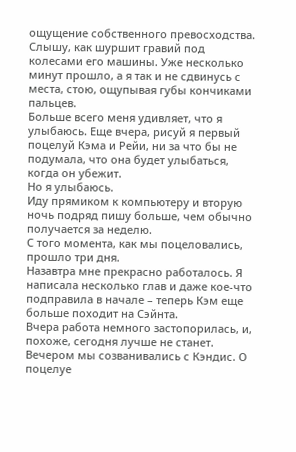ощущение собственного превосходства.
Слышу, как шуршит гравий под колесами его машины. Уже несколько минут прошло, а я так и не сдвинусь с места, стою, ощупывая губы кончиками пальцев.
Больше всего меня удивляет, что я улыбаюсь. Еще вчера, рисуй я первый поцелуй Кэма и Рейи, ни за что бы не подумала, что она будет улыбаться, когда он убежит.
Но я улыбаюсь.
Иду прямиком к компьютеру и вторую ночь подряд пишу больше, чем обычно получается за неделю.
С того момента, как мы поцеловались, прошло три дня.
Назавтра мне прекрасно работалось. Я написала несколько глав и даже кое-что подправила в начале – теперь Кэм еще больше походит на Сэйнта.
Вчера работа немного застопорилась, и, похоже, сегодня лучше не станет.
Вечером мы созванивались с Кэндис. О поцелуе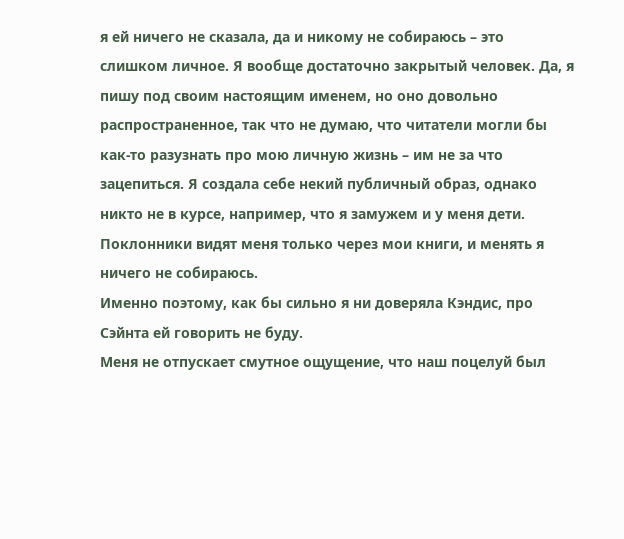я ей ничего не сказала, да и никому не собираюсь – это слишком личное. Я вообще достаточно закрытый человек. Да, я пишу под своим настоящим именем, но оно довольно распространенное, так что не думаю, что читатели могли бы как-то разузнать про мою личную жизнь – им не за что зацепиться. Я создала себе некий публичный образ, однако никто не в курсе, например, что я замужем и у меня дети. Поклонники видят меня только через мои книги, и менять я ничего не собираюсь.
Именно поэтому, как бы сильно я ни доверяла Кэндис, про Сэйнта ей говорить не буду.
Меня не отпускает смутное ощущение, что наш поцелуй был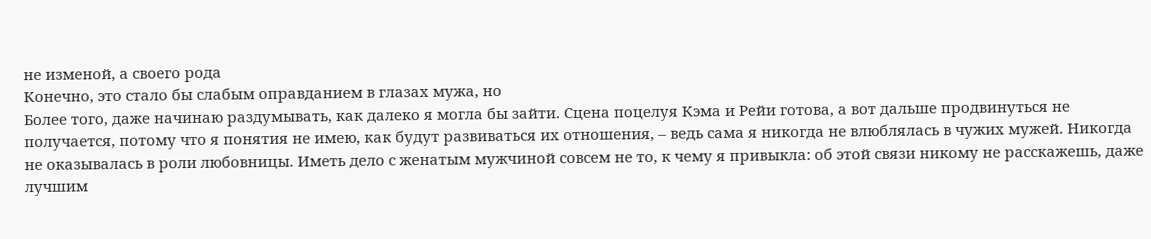не изменой, а своего рода
Конечно, это стало бы слабым оправданием в глазах мужа, но
Более того, даже начинаю раздумывать, как далеко я могла бы зайти. Сцена поцелуя Кэма и Рейи готова, а вот дальше продвинуться не получается, потому что я понятия не имею, как будут развиваться их отношения, – ведь сама я никогда не влюблялась в чужих мужей. Никогда не оказывалась в роли любовницы. Иметь дело с женатым мужчиной совсем не то, к чему я привыкла: об этой связи никому не расскажешь, даже лучшим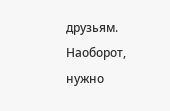друзьям. Наоборот, нужно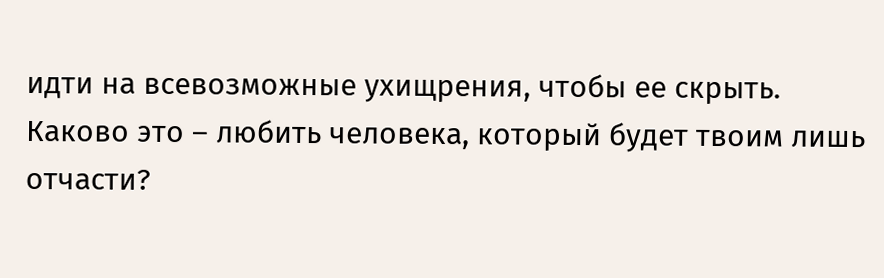идти на всевозможные ухищрения, чтобы ее скрыть.
Каково это – любить человека, который будет твоим лишь отчасти?